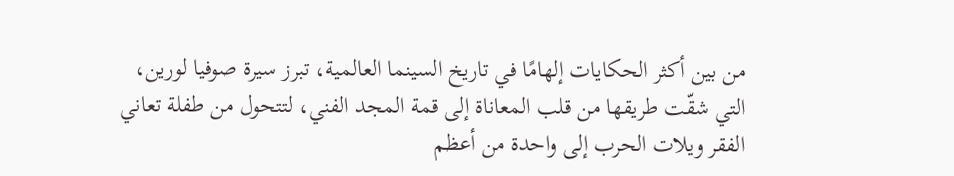من بين أكثر الحكايات إلهامًا في تاريخ السينما العالمية، تبرز سيرة صوفيا لورين، التي شقّت طريقها من قلب المعاناة إلى قمة المجد الفني، لتتحول من طفلة تعاني الفقر ويلات الحرب إلى واحدة من أعظم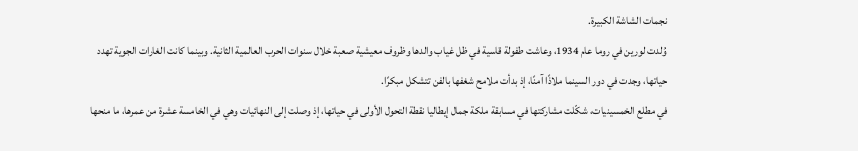نجمات الشاشة الكبيرة.
وُلدت لورين في روما عام 1934، وعاشت طفولة قاسية في ظل غياب والدها وظروف معيشية صعبة خلال سنوات الحرب العالمية الثانية. وبينما كانت الغارات الجوية تهدد حياتها، وجدت في دور السينما ملاذًا آمنًا، إذ بدأت ملامح شغفها بالفن تتشكل مبكرًا.
في مطلع الخمسينيات، شكّلت مشاركتها في مسابقة ملكة جمال إيطاليا نقطة التحول الأولى في حياتها، إذ وصلت إلى النهائيات وهي في الخامسة عشرة من عمرها، ما منحها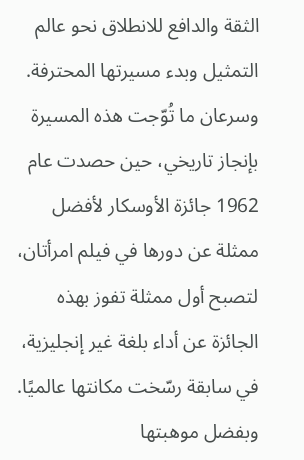الثقة والدافع للانطلاق نحو عالم التمثيل وبدء مسيرتها المحترفة.
وسرعان ما تُوّجت هذه المسيرة بإنجاز تاريخي، حين حصدت عام 1962 جائزة الأوسكار لأفضل ممثلة عن دورها في فيلم امرأتان، لتصبح أول ممثلة تفوز بهذه الجائزة عن أداء بلغة غير إنجليزية، في سابقة رسّخت مكانتها عالميًا.
وبفضل موهبتها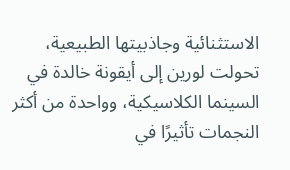الاستثنائية وجاذبيتها الطبيعية، تحولت لورين إلى أيقونة خالدة في السينما الكلاسيكية، وواحدة من أكثر النجمات تأثيرًا في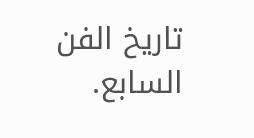تاريخ الفن السابع.